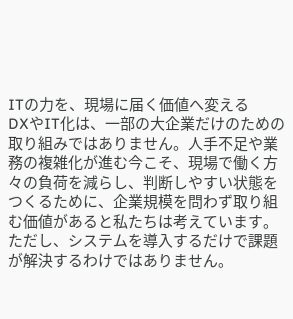ITの力を、現場に届く価値へ変える
DXやIT化は、一部の大企業だけのための取り組みではありません。人手不足や業務の複雑化が進む今こそ、現場で働く方々の負荷を減らし、判断しやすい状態をつくるために、企業規模を問わず取り組む価値があると私たちは考えています。
ただし、システムを導入するだけで課題が解決するわけではありません。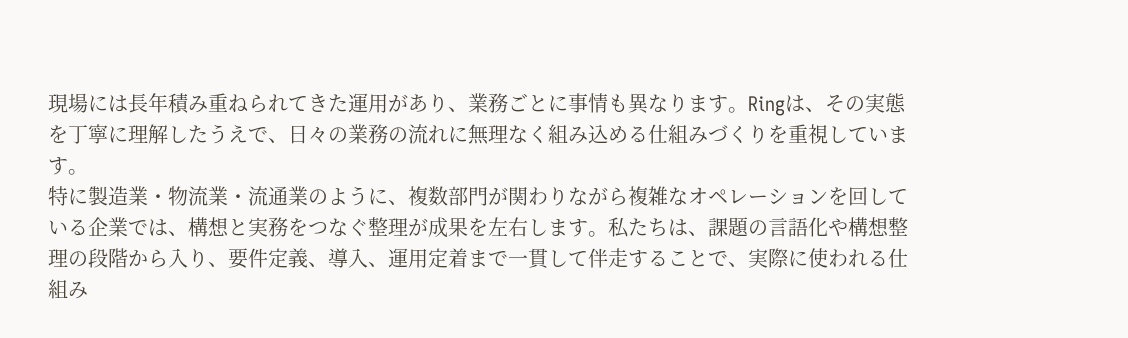現場には長年積み重ねられてきた運用があり、業務ごとに事情も異なります。Ringは、その実態を丁寧に理解したうえで、日々の業務の流れに無理なく組み込める仕組みづくりを重視しています。
特に製造業・物流業・流通業のように、複数部門が関わりながら複雑なオペレーションを回している企業では、構想と実務をつなぐ整理が成果を左右します。私たちは、課題の言語化や構想整理の段階から入り、要件定義、導入、運用定着まで一貫して伴走することで、実際に使われる仕組み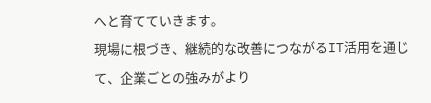へと育てていきます。
現場に根づき、継続的な改善につながるIT活用を通じて、企業ごとの強みがより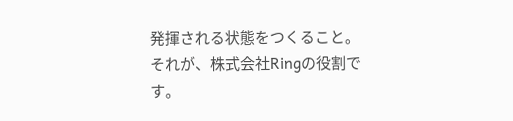発揮される状態をつくること。それが、株式会社Ringの役割です。